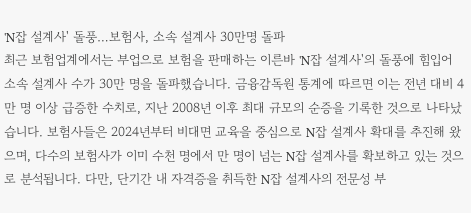'N잡 설계사' 돌풍…보험사, 소속 설계사 30만명 돌파
최근 보험업계에서는 부업으로 보험을 판매하는 이른바 'N잡 설계사'의 돌풍에 힘입어 소속 설계사 수가 30만 명을 돌파했습니다. 금융감독원 통계에 따르면 이는 전년 대비 4만 명 이상 급증한 수치로, 지난 2008년 이후 최대 규모의 순증을 기록한 것으로 나타났습니다. 보험사들은 2024년부터 비대면 교육을 중심으로 N잡 설계사 확대를 추진해 왔으며, 다수의 보험사가 이미 수천 명에서 만 명이 넘는 N잡 설계사를 확보하고 있는 것으로 분석됩니다. 다만, 단기간 내 자격증을 취득한 N잡 설계사의 전문성 부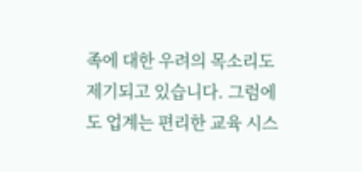족에 대한 우려의 목소리도 제기되고 있습니다. 그럼에도 업계는 편리한 교육 시스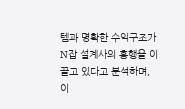템과 명확한 수익구조가 N잡 설계사의 흥행을 이끌고 있다고 분석하며, 이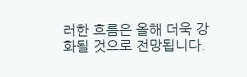러한 흐름은 올해 더욱 강화될 것으로 전망됩니다.